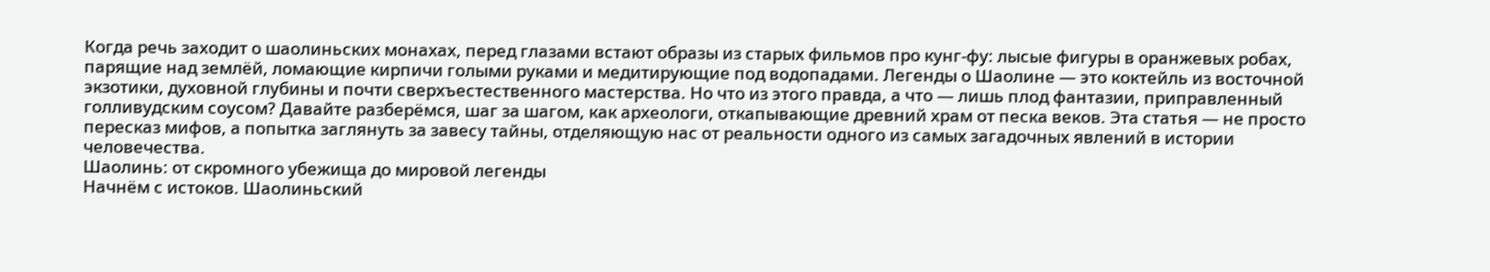Когда речь заходит о шаолиньских монахах, перед глазами встают образы из старых фильмов про кунг-фу: лысые фигуры в оранжевых робах, парящие над землёй, ломающие кирпичи голыми руками и медитирующие под водопадами. Легенды о Шаолине — это коктейль из восточной экзотики, духовной глубины и почти сверхъестественного мастерства. Но что из этого правда, а что — лишь плод фантазии, приправленный голливудским соусом? Давайте разберёмся, шаг за шагом, как археологи, откапывающие древний храм от песка веков. Эта статья — не просто пересказ мифов, а попытка заглянуть за завесу тайны, отделяющую нас от реальности одного из самых загадочных явлений в истории человечества.
Шаолинь: от скромного убежища до мировой легенды
Начнём с истоков. Шаолиньский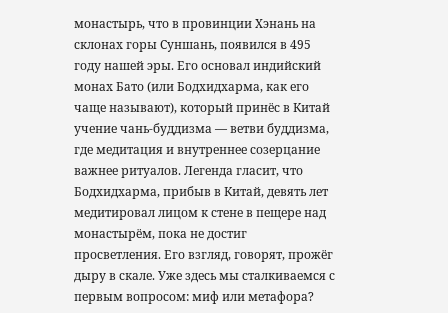монастырь, что в провинции Хэнань на склонах горы Суншань, появился в 495 году нашей эры. Его основал индийский монах Бато (или Бодхидхарма, как его чаще называют), который принёс в Китай учение чань-буддизма — ветви буддизма, где медитация и внутреннее созерцание важнее ритуалов. Легенда гласит, что Бодхидхарма, прибыв в Китай, девять лет медитировал лицом к стене в пещере над монастырём, пока не достиг просветления. Его взгляд, говорят, прожёг дыру в скале. Уже здесь мы сталкиваемся с первым вопросом: миф или метафора?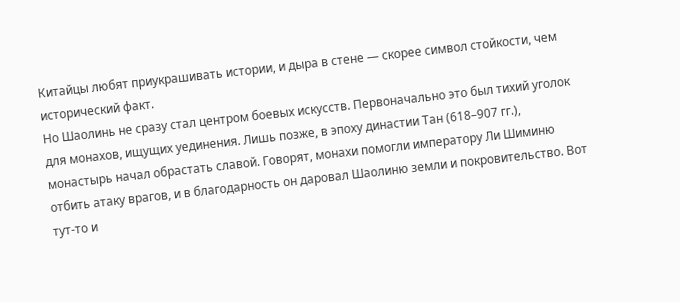Китайцы любят приукрашивать истории, и дыра в стене — скорее символ стойкости, чем исторический факт.
Но Шаолинь не сразу стал центром боевых искусств. Первоначально это был тихий уголок для монахов, ищущих уединения. Лишь позже, в эпоху династии Тан (618–907 гг.), монастырь начал обрастать славой. Говорят, монахи помогли императору Ли Шиминю отбить атаку врагов, и в благодарность он даровал Шаолиню земли и покровительство. Вот тут-то и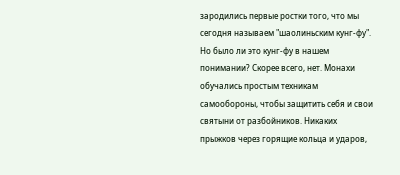зародились первые ростки того, что мы сегодня называем "шаолиньским кунг-фу". Но было ли это кунг-фу в нашем понимании? Скорее всего, нет. Монахи обучались простым техникам самообороны, чтобы защитить себя и свои святыни от разбойников. Никаких прыжков через горящие кольца и ударов,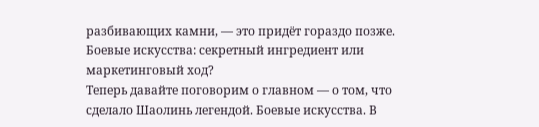разбивающих камни, — это придёт гораздо позже.
Боевые искусства: секретный ингредиент или маркетинговый ход?
Теперь давайте поговорим о главном — о том, что сделало Шаолинь легендой. Боевые искусства. В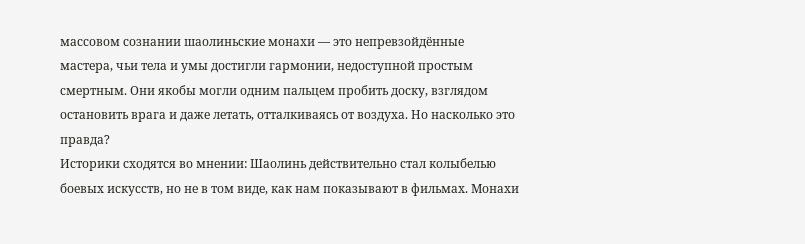массовом сознании шаолиньские монахи — это непревзойдённые мастера, чьи тела и умы достигли гармонии, недоступной простым смертным. Они якобы могли одним пальцем пробить доску, взглядом остановить врага и даже летать, отталкиваясь от воздуха. Но насколько это правда?
Историки сходятся во мнении: Шаолинь действительно стал колыбелью боевых искусств, но не в том виде, как нам показывают в фильмах. Монахи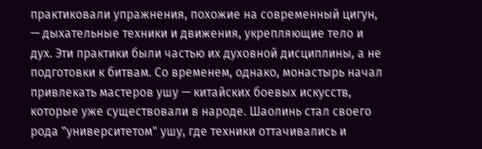практиковали упражнения, похожие на современный цигун, — дыхательные техники и движения, укрепляющие тело и дух. Эти практики были частью их духовной дисциплины, а не подготовки к битвам. Со временем, однако, монастырь начал привлекать мастеров ушу — китайских боевых искусств, которые уже существовали в народе. Шаолинь стал своего рода "университетом" ушу, где техники оттачивались и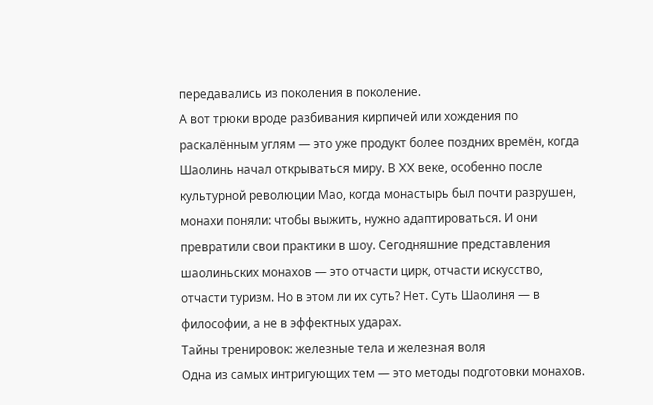передавались из поколения в поколение.
А вот трюки вроде разбивания кирпичей или хождения по раскалённым углям — это уже продукт более поздних времён, когда Шаолинь начал открываться миру. В XX веке, особенно после культурной революции Мао, когда монастырь был почти разрушен, монахи поняли: чтобы выжить, нужно адаптироваться. И они превратили свои практики в шоу. Сегодняшние представления шаолиньских монахов — это отчасти цирк, отчасти искусство, отчасти туризм. Но в этом ли их суть? Нет. Суть Шаолиня — в философии, а не в эффектных ударах.
Тайны тренировок: железные тела и железная воля
Одна из самых интригующих тем — это методы подготовки монахов.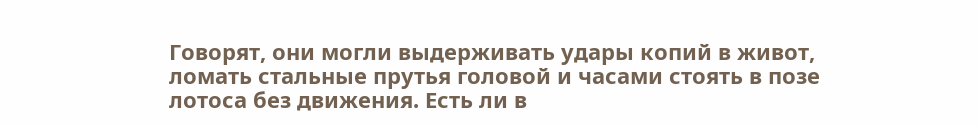Говорят, они могли выдерживать удары копий в живот, ломать стальные прутья головой и часами стоять в позе лотоса без движения. Есть ли в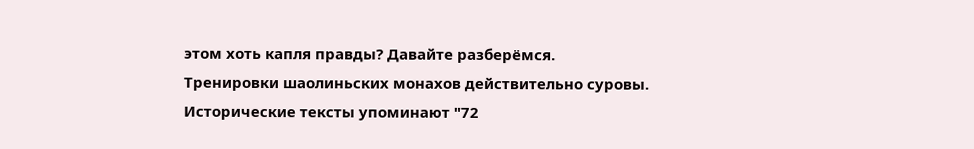этом хоть капля правды? Давайте разберёмся.
Тренировки шаолиньских монахов действительно суровы. Исторические тексты упоминают "72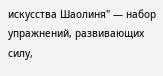искусства Шаолиня" — набор упражнений, развивающих силу,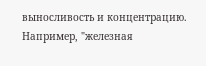выносливость и концентрацию. Например, "железная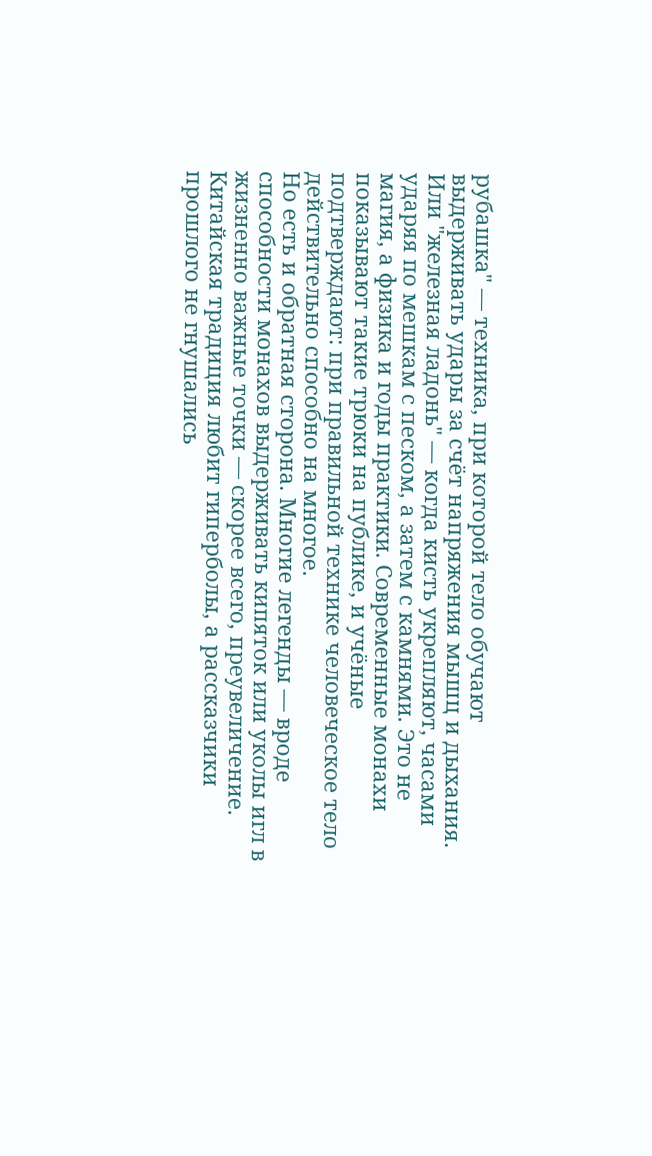рубашка" — техника, при которой тело обучают выдерживать удары за счёт напряжения мышц и дыхания. Или "железная ладонь" — когда кисть укрепляют, часами ударяя по мешкам с песком, а затем с камнями. Это не магия, а физика и годы практики. Современные монахи показывают такие трюки на публике, и учёные подтверждают: при правильной технике человеческое тело действительно способно на многое.
Но есть и обратная сторона. Многие легенды — вроде способности монахов выдерживать кипяток или уколы игл в жизненно важные точки — скорее всего, преувеличение. Китайская традиция любит гиперболы, а рассказчики прошлого не гнушались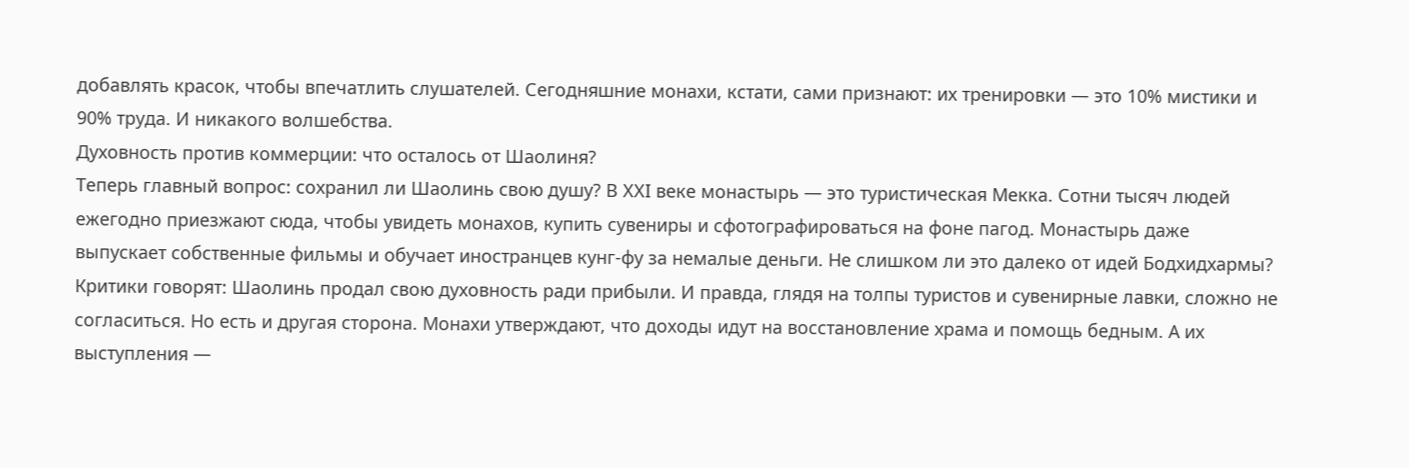добавлять красок, чтобы впечатлить слушателей. Сегодняшние монахи, кстати, сами признают: их тренировки — это 10% мистики и 90% труда. И никакого волшебства.
Духовность против коммерции: что осталось от Шаолиня?
Теперь главный вопрос: сохранил ли Шаолинь свою душу? В XXI веке монастырь — это туристическая Мекка. Сотни тысяч людей ежегодно приезжают сюда, чтобы увидеть монахов, купить сувениры и сфотографироваться на фоне пагод. Монастырь даже выпускает собственные фильмы и обучает иностранцев кунг-фу за немалые деньги. Не слишком ли это далеко от идей Бодхидхармы?
Критики говорят: Шаолинь продал свою духовность ради прибыли. И правда, глядя на толпы туристов и сувенирные лавки, сложно не согласиться. Но есть и другая сторона. Монахи утверждают, что доходы идут на восстановление храма и помощь бедным. А их выступления —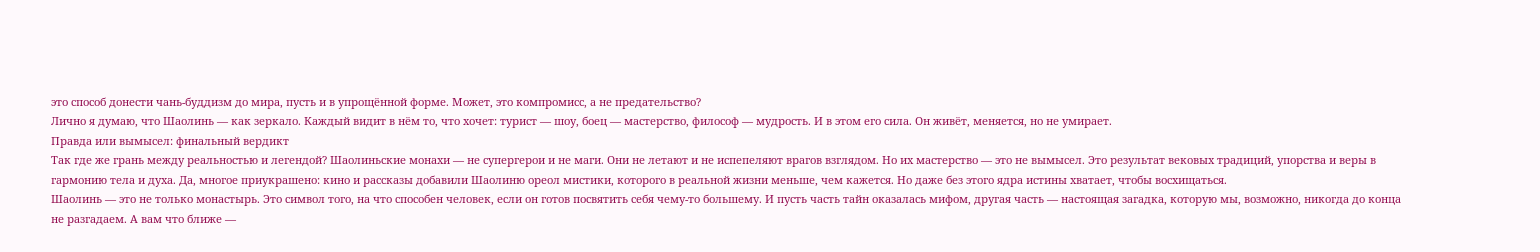это способ донести чань-буддизм до мира, пусть и в упрощённой форме. Может, это компромисс, а не предательство?
Лично я думаю, что Шаолинь — как зеркало. Каждый видит в нём то, что хочет: турист — шоу, боец — мастерство, философ — мудрость. И в этом его сила. Он живёт, меняется, но не умирает.
Правда или вымысел: финальный вердикт
Так где же грань между реальностью и легендой? Шаолиньские монахи — не супергерои и не маги. Они не летают и не испепеляют врагов взглядом. Но их мастерство — это не вымысел. Это результат вековых традиций, упорства и веры в гармонию тела и духа. Да, многое приукрашено: кино и рассказы добавили Шаолиню ореол мистики, которого в реальной жизни меньше, чем кажется. Но даже без этого ядра истины хватает, чтобы восхищаться.
Шаолинь — это не только монастырь. Это символ того, на что способен человек, если он готов посвятить себя чему-то большему. И пусть часть тайн оказалась мифом, другая часть — настоящая загадка, которую мы, возможно, никогда до конца не разгадаем. А вам что ближе —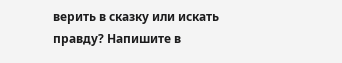верить в сказку или искать правду? Напишите в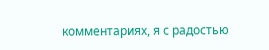комментариях, я с радостью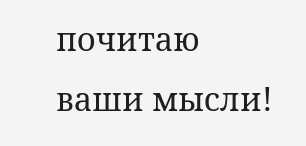почитаю ваши мысли!